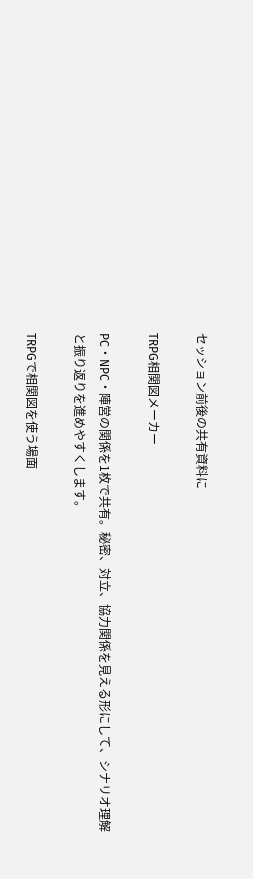セッション前後の共有資料に

TRPG相関図メーカー

PC・NPC・陣営の関係を1枚で共有。秘密、対立、協力関係を見える形にして、シナリオ理解と振り返りを進めやすくします。

TRPGで相関図を使う場面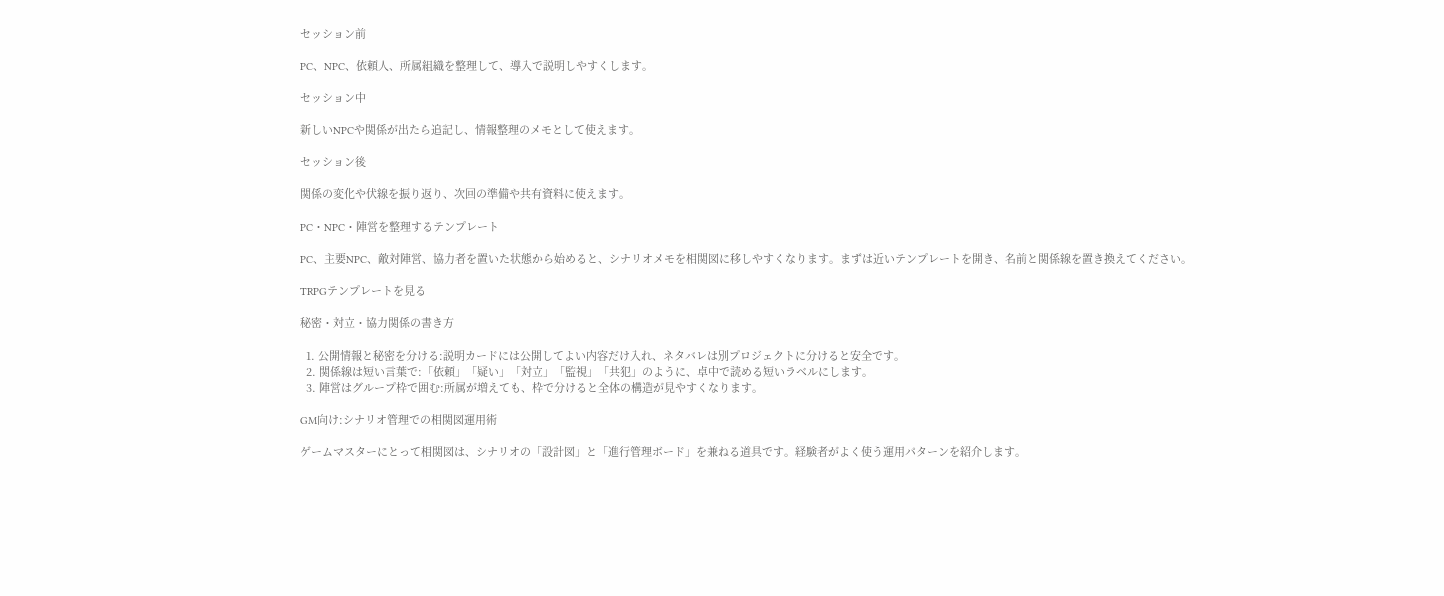セッション前

PC、NPC、依頼人、所属組織を整理して、導入で説明しやすくします。

セッション中

新しいNPCや関係が出たら追記し、情報整理のメモとして使えます。

セッション後

関係の変化や伏線を振り返り、次回の準備や共有資料に使えます。

PC・NPC・陣営を整理するテンプレート

PC、主要NPC、敵対陣営、協力者を置いた状態から始めると、シナリオメモを相関図に移しやすくなります。まずは近いテンプレートを開き、名前と関係線を置き換えてください。

TRPGテンプレートを見る

秘密・対立・協力関係の書き方

  1. 公開情報と秘密を分ける:説明カードには公開してよい内容だけ入れ、ネタバレは別プロジェクトに分けると安全です。
  2. 関係線は短い言葉で:「依頼」「疑い」「対立」「監視」「共犯」のように、卓中で読める短いラベルにします。
  3. 陣営はグループ枠で囲む:所属が増えても、枠で分けると全体の構造が見やすくなります。

GM向け:シナリオ管理での相関図運用術

ゲームマスターにとって相関図は、シナリオの「設計図」と「進行管理ボード」を兼ねる道具です。経験者がよく使う運用パターンを紹介します。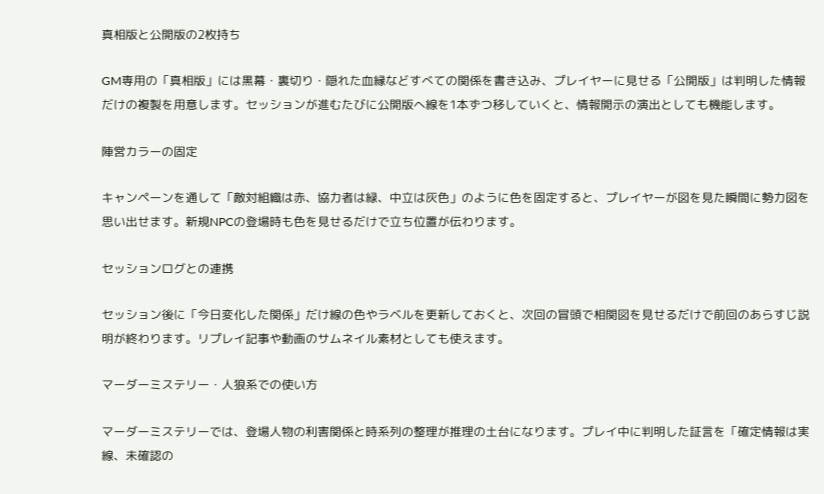真相版と公開版の2枚持ち

GM専用の「真相版」には黒幕・裏切り・隠れた血縁などすべての関係を書き込み、プレイヤーに見せる「公開版」は判明した情報だけの複製を用意します。セッションが進むたびに公開版へ線を1本ずつ移していくと、情報開示の演出としても機能します。

陣営カラーの固定

キャンペーンを通して「敵対組織は赤、協力者は緑、中立は灰色」のように色を固定すると、プレイヤーが図を見た瞬間に勢力図を思い出せます。新規NPCの登場時も色を見せるだけで立ち位置が伝わります。

セッションログとの連携

セッション後に「今日変化した関係」だけ線の色やラベルを更新しておくと、次回の冒頭で相関図を見せるだけで前回のあらすじ説明が終わります。リプレイ記事や動画のサムネイル素材としても使えます。

マーダーミステリー・人狼系での使い方

マーダーミステリーでは、登場人物の利害関係と時系列の整理が推理の土台になります。プレイ中に判明した証言を「確定情報は実線、未確認の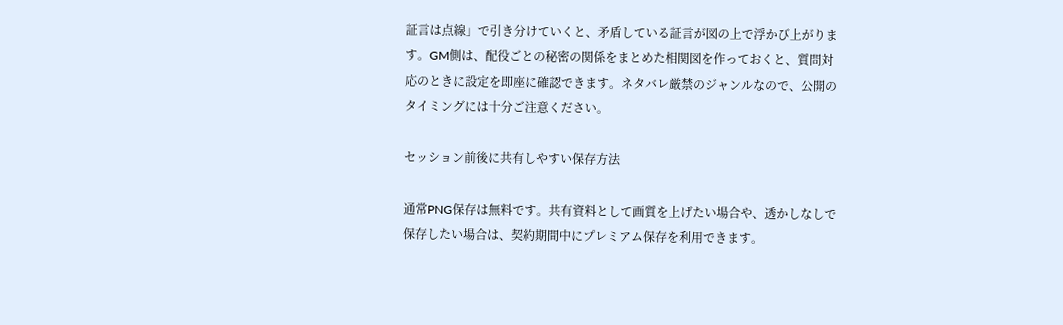証言は点線」で引き分けていくと、矛盾している証言が図の上で浮かび上がります。GM側は、配役ごとの秘密の関係をまとめた相関図を作っておくと、質問対応のときに設定を即座に確認できます。ネタバレ厳禁のジャンルなので、公開のタイミングには十分ご注意ください。

セッション前後に共有しやすい保存方法

通常PNG保存は無料です。共有資料として画質を上げたい場合や、透かしなしで保存したい場合は、契約期間中にプレミアム保存を利用できます。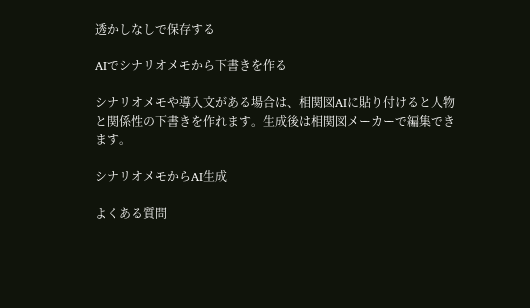透かしなしで保存する

AIでシナリオメモから下書きを作る

シナリオメモや導入文がある場合は、相関図AIに貼り付けると人物と関係性の下書きを作れます。生成後は相関図メーカーで編集できます。

シナリオメモからAI生成

よくある質問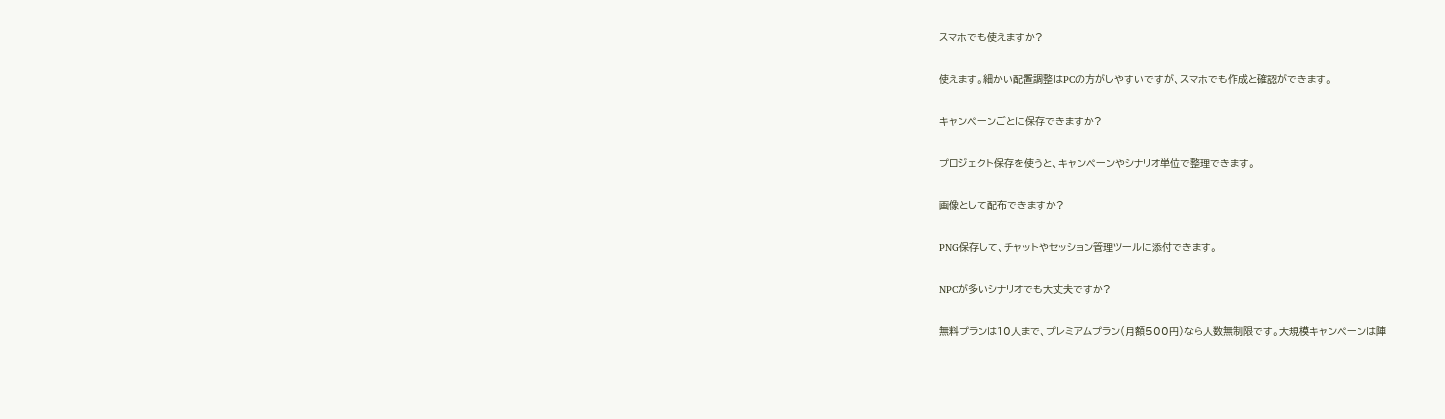スマホでも使えますか?

使えます。細かい配置調整はPCの方がしやすいですが、スマホでも作成と確認ができます。

キャンペーンごとに保存できますか?

プロジェクト保存を使うと、キャンペーンやシナリオ単位で整理できます。

画像として配布できますか?

PNG保存して、チャットやセッション管理ツールに添付できます。

NPCが多いシナリオでも大丈夫ですか?

無料プランは10人まで、プレミアムプラン(月額500円)なら人数無制限です。大規模キャンペーンは陣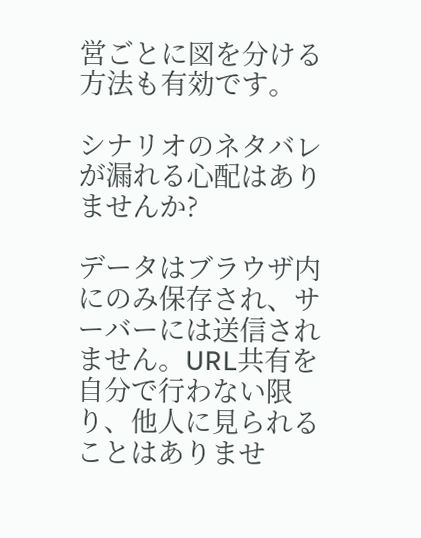営ごとに図を分ける方法も有効です。

シナリオのネタバレが漏れる心配はありませんか?

データはブラウザ内にのみ保存され、サーバーには送信されません。URL共有を自分で行わない限り、他人に見られることはありませ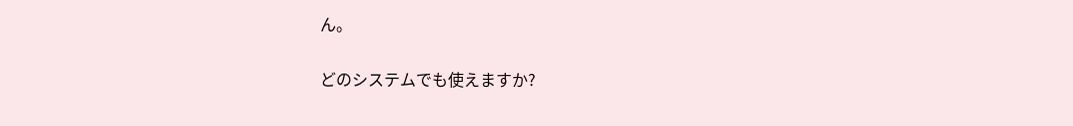ん。

どのシステムでも使えますか?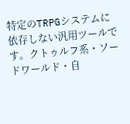特定のTRPGシステムに依存しない汎用ツールです。クトゥルフ系・ソードワールド・自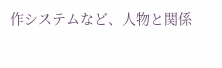作システムなど、人物と関係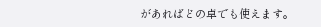があればどの卓でも使えます。